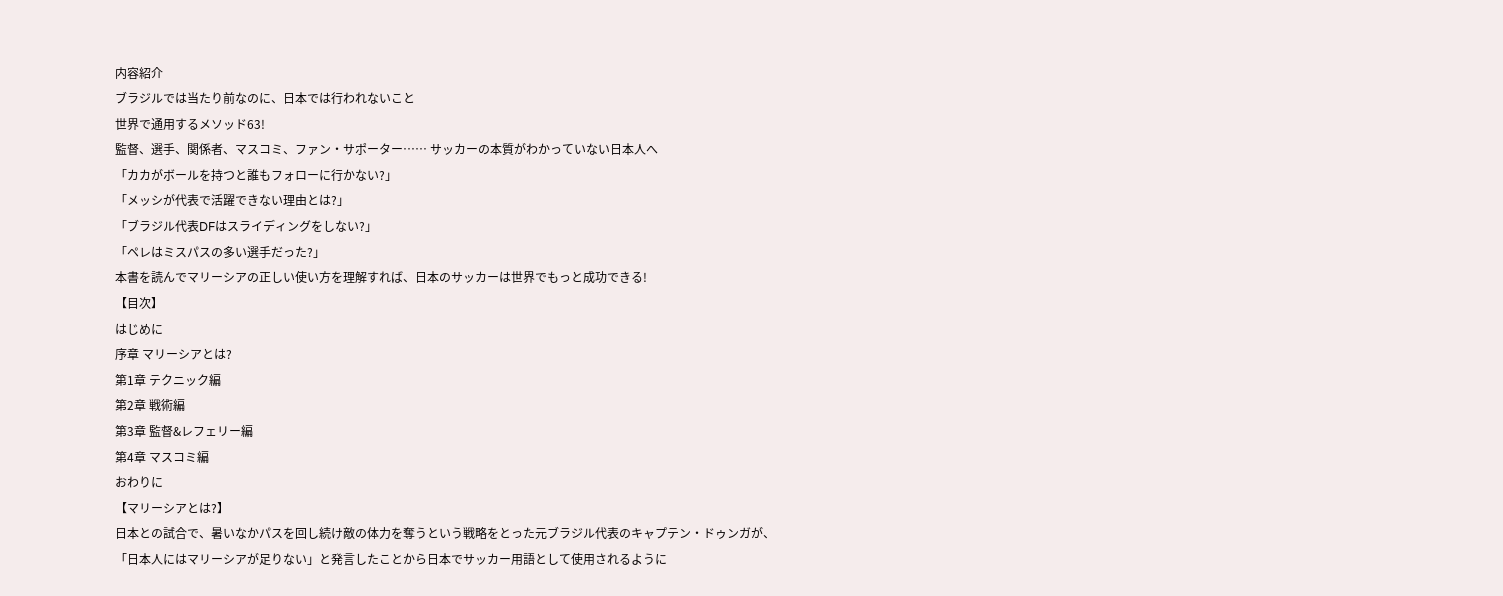内容紹介
ブラジルでは当たり前なのに、日本では行われないこと
世界で通用するメソッド63!
監督、選手、関係者、マスコミ、ファン・サポーター…… サッカーの本質がわかっていない日本人へ
「カカがボールを持つと誰もフォローに行かない?」
「メッシが代表で活躍できない理由とは?」
「ブラジル代表DFはスライディングをしない?」
「ペレはミスパスの多い選手だった?」
本書を読んでマリーシアの正しい使い方を理解すれば、日本のサッカーは世界でもっと成功できる!
【目次】
はじめに
序章 マリーシアとは?
第1章 テクニック編
第2章 戦術編
第3章 監督&レフェリー編
第4章 マスコミ編
おわりに
【マリーシアとは?】
日本との試合で、暑いなかパスを回し続け敵の体力を奪うという戦略をとった元ブラジル代表のキャプテン・ドゥンガが、
「日本人にはマリーシアが足りない」と発言したことから日本でサッカー用語として使用されるように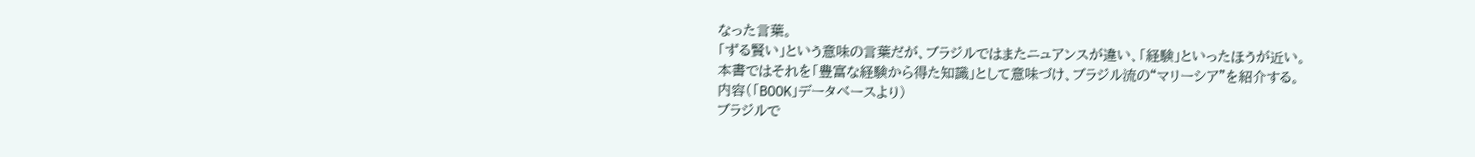なった言葉。
「ずる賢い」という意味の言葉だが、ブラジルではまたニュアンスが違い、「経験」といったほうが近い。
本書ではそれを「豊富な経験から得た知識」として意味づけ、ブラジル流の“マリーシア”を紹介する。
内容(「BOOK」データベースより)
ブラジルで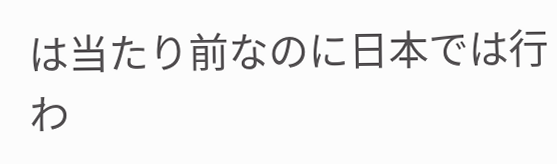は当たり前なのに日本では行わ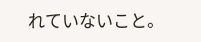れていないこと。